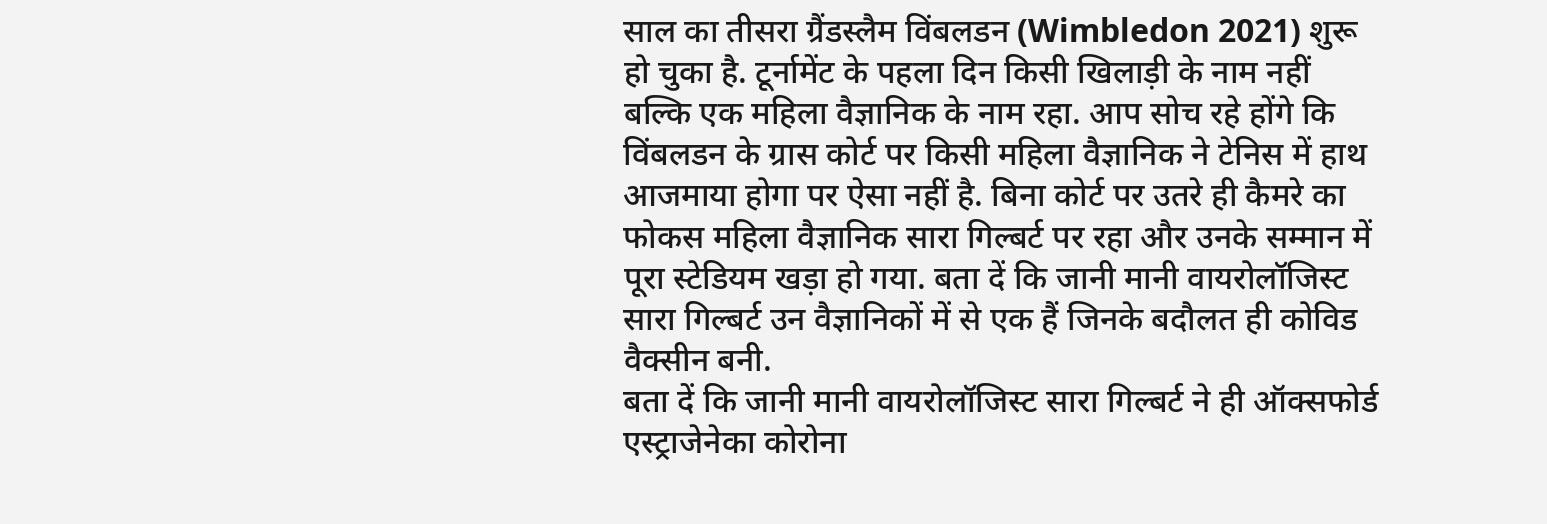साल का तीसरा ग्रैंडस्लैम विंबलडन (Wimbledon 2021) शुरू हो चुका है. टूर्नामेंट के पहला दिन किसी खिलाड़ी के नाम नहीं बल्कि एक महिला वैज्ञानिक के नाम रहा. आप सोच रहे होंगे कि विंबलडन के ग्रास कोर्ट पर किसी महिला वैज्ञानिक ने टेनिस में हाथ आजमाया होगा पर ऐसा नहीं है. बिना कोर्ट पर उतरे ही कैमरे का फोकस महिला वैज्ञानिक सारा गिल्बर्ट पर रहा और उनके सम्मान में पूरा स्टेडियम खड़ा हो गया. बता दें कि जानी मानी वायरोलॉजिस्ट सारा गिल्बर्ट उन वैज्ञानिकों में से एक हैं जिनके बदौलत ही कोविड वैक्सीन बनी.
बता दें कि जानी मानी वायरोलॉजिस्ट सारा गिल्बर्ट ने ही ऑक्सफोर्ड एस्ट्राजेनेका कोरोना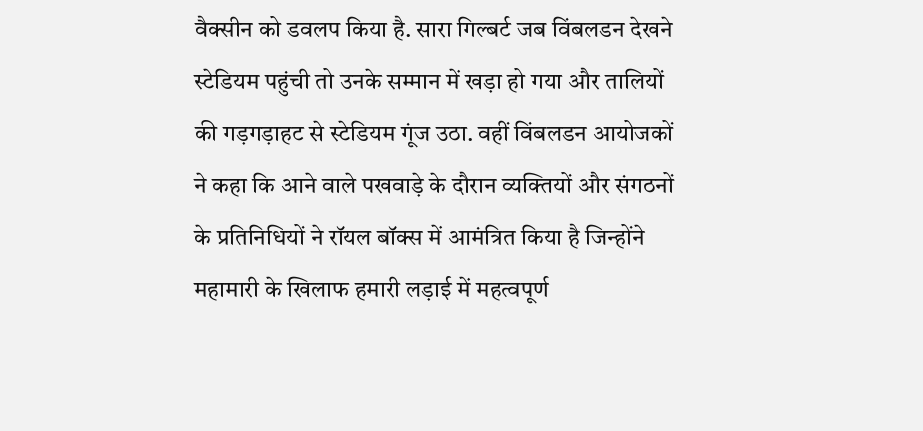वैक्सीन को डवलप किया है. सारा गिल्बर्ट जब विंबलडन देखने स्टेडियम पहुंची तो उनके सम्मान में खड़ा हो गया और तालियों की गड़गड़ाहट से स्टेडियम गूंज उठा. वहीं विंबलडन आयोजकों ने कहा कि आने वाले पखवाड़े के दौरान व्यक्तियों और संगठनों के प्रतिनिधियों ने रॉयल बॉक्स में आमंत्रित किया है जिन्होंने महामारी के खिलाफ हमारी लड़ाई में महत्वपूर्ण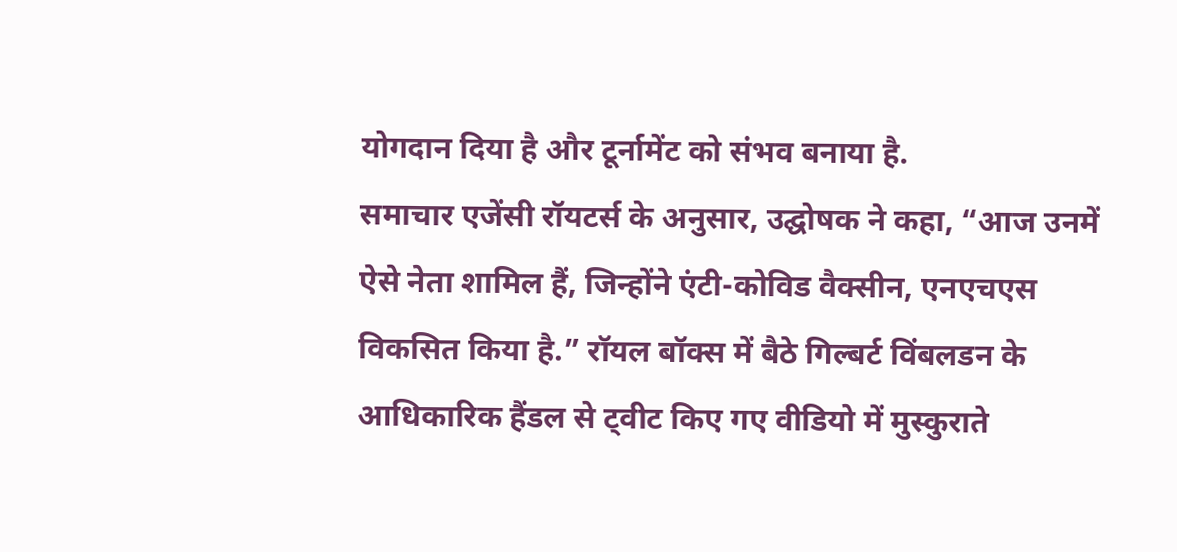योगदान दिया है और टूर्नामेंट को संभव बनाया है.
समाचार एजेंसी रॉयटर्स के अनुसार, उद्घोषक ने कहा, “आज उनमें ऐसे नेता शामिल हैं, जिन्होंने एंटी-कोविड वैक्सीन, एनएचएस विकसित किया है.” रॉयल बॉक्स में बैठे गिल्बर्ट विंबलडन के आधिकारिक हैंडल से ट्वीट किए गए वीडियो में मुस्कुराते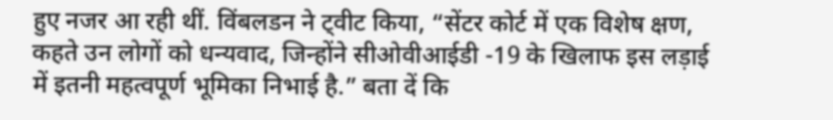हुए नजर आ रही थीं. विंबलडन ने ट्वीट किया, “सेंटर कोर्ट में एक विशेष क्षण, कहते उन लोगों को धन्यवाद, जिन्होंने सीओवीआईडी -19 के खिलाफ इस लड़ाई में इतनी महत्वपूर्ण भूमिका निभाई है.” बता दें कि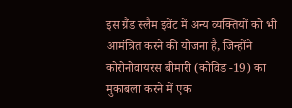इस ग्रैंड स्लैम इवेंट में अन्य व्यक्तियों को भी आमंत्रित करने की योजना है, जिन्होंने कोरोनोवायरस बीमारी (कोविड -19) का मुकाबला करने में एक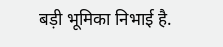बड़ी भूमिका निभाई है.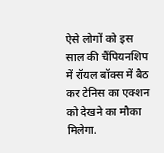ऐसे लोगों को इस साल की चैंपियनशिप में रॉयल बॉक्स में बैठ कर टेनिस का एक्शन को देखने का मौका मिलेगा.